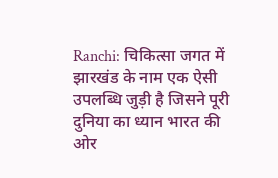Ranchi: चिकित्सा जगत में झारखंड के नाम एक ऐसी उपलब्धि जुड़ी है जिसने पूरी दुनिया का ध्यान भारत की ओर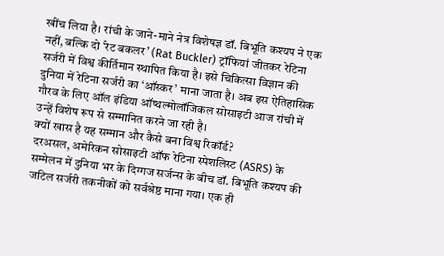खींच लिया है। रांची के जाने-माने नेत्र विशेषज्ञ डॉ. बिभूति कश्यप ने एक नहीं, बल्कि दो ‘रेट बकलर’ (Rat Buckler) ट्रॉफियां जीतकर रेटिना सर्जरी में विश्व कीर्तिमान स्थापित किया है। इसे चिकित्सा विज्ञान की दुनिया में रेटिना सर्जरी का ‘ऑस्कर’ माना जाता है। अब इस ऐतिहासिक गौरव के लिए ऑल इंडिया ऑप्थल्मोलॉजिकल सोसाइटी आज रांची में उन्हें विशेष रूप से सम्मानित करने जा रही है।
क्यों खास है यह सम्मान और कैसे बना विश्व रिकॉर्ड?
दरअसल, अमेरिकन सोसाइटी ऑफ रेटिना स्पेशलिस्ट (ASRS) के सम्मेलन में दुनिया भर के दिग्गज सर्जन्स के बीच डॉ. बिभूति कश्यप की जटिल सर्जरी तकनीकों को सर्वश्रेष्ठ माना गया। एक ही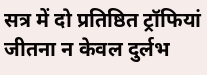सत्र में दो प्रतिष्ठित ट्रॉफियां जीतना न केवल दुर्लभ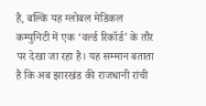है, बल्कि यह ग्लोबल मेडिकल कम्युनिटी में एक ‘वर्ल्ड रिकॉर्ड’ के तौर पर देखा जा रहा है। यह सम्मान बताता है कि अब झारखंड की राजधानी रांची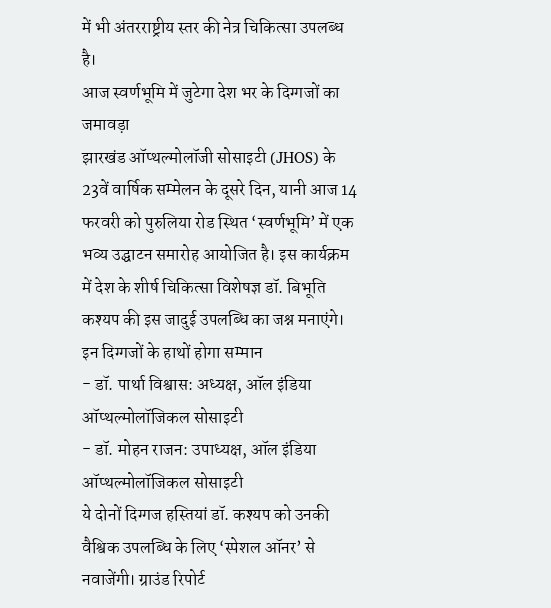में भी अंतरराष्ट्रीय स्तर की नेत्र चिकित्सा उपलब्ध है।
आज स्वर्णभूमि में जुटेगा देश भर के दिग्गजों का जमावड़ा
झारखंड ऑप्थल्मोलॉजी सोसाइटी (JHOS) के 23वें वार्षिक सम्मेलन के दूसरे दिन, यानी आज 14 फरवरी को पुरुलिया रोड स्थित ‘स्वर्णभूमि’ में एक भव्य उद्घाटन समारोह आयोजित है। इस कार्यक्रम में देश के शीर्ष चिकित्सा विशेषज्ञ डॉ. बिभूति कश्यप की इस जादुई उपलब्धि का जश्न मनाएंगे।
इन दिग्गजों के हाथों होगा सम्मान
- डॉ. पार्था विश्वास: अध्यक्ष, ऑल इंडिया ऑप्थल्मोलॉजिकल सोसाइटी
- डॉ. मोहन राजन: उपाध्यक्ष, ऑल इंडिया ऑप्थल्मोलॉजिकल सोसाइटी
ये दोनों दिग्गज हस्तियां डॉ. कश्यप को उनकी वैश्विक उपलब्धि के लिए ‘स्पेशल ऑनर’ से नवाजेंगी। ग्राउंड रिपोर्ट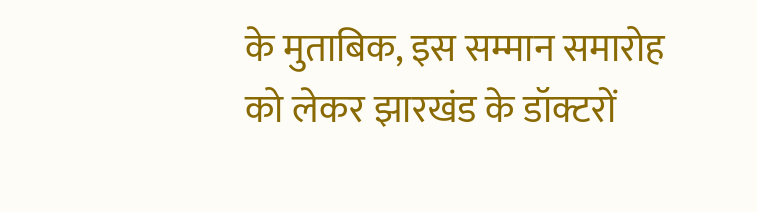के मुताबिक, इस सम्मान समारोह को लेकर झारखंड के डॉक्टरों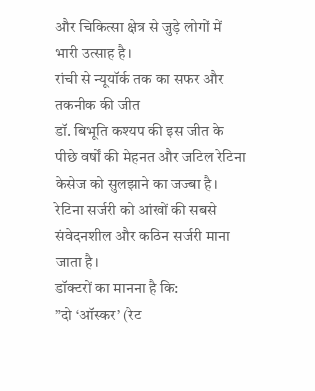और चिकित्सा क्षेत्र से जुड़े लोगों में भारी उत्साह है।
रांची से न्यूयॉर्क तक का सफर और तकनीक की जीत
डॉ. बिभूति कश्यप की इस जीत के पीछे वर्षों की मेहनत और जटिल रेटिना केसेज को सुलझाने का जज्बा है। रेटिना सर्जरी को आंखों की सबसे संवेदनशील और कठिन सर्जरी माना जाता है।
डॉक्टरों का मानना है कि:
”दो ‘ऑस्कर’ (रेट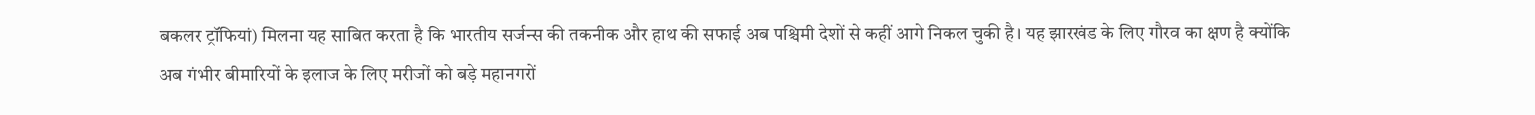बकलर ट्रॉफियां) मिलना यह साबित करता है कि भारतीय सर्जन्स की तकनीक और हाथ की सफाई अब पश्चिमी देशों से कहीं आगे निकल चुकी है। यह झारखंड के लिए गौरव का क्षण है क्योंकि अब गंभीर बीमारियों के इलाज के लिए मरीजों को बड़े महानगरों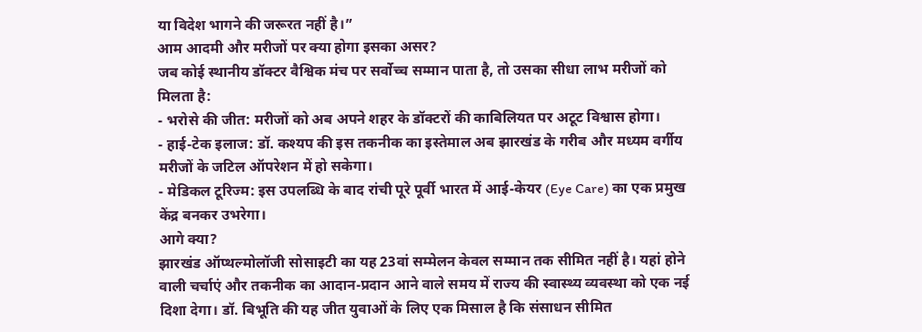या विदेश भागने की जरूरत नहीं है।”
आम आदमी और मरीजों पर क्या होगा इसका असर?
जब कोई स्थानीय डॉक्टर वैश्विक मंच पर सर्वोच्च सम्मान पाता है, तो उसका सीधा लाभ मरीजों को मिलता है:
- भरोसे की जीत: मरीजों को अब अपने शहर के डॉक्टरों की काबिलियत पर अटूट विश्वास होगा।
- हाई-टेक इलाज: डॉ. कश्यप की इस तकनीक का इस्तेमाल अब झारखंड के गरीब और मध्यम वर्गीय मरीजों के जटिल ऑपरेशन में हो सकेगा।
- मेडिकल टूरिज्म: इस उपलब्धि के बाद रांची पूरे पूर्वी भारत में आई-केयर (Eye Care) का एक प्रमुख केंद्र बनकर उभरेगा।
आगे क्या?
झारखंड ऑप्थल्मोलॉजी सोसाइटी का यह 23वां सम्मेलन केवल सम्मान तक सीमित नहीं है। यहां होने वाली चर्चाएं और तकनीक का आदान-प्रदान आने वाले समय में राज्य की स्वास्थ्य व्यवस्था को एक नई दिशा देगा। डॉ. बिभूति की यह जीत युवाओं के लिए एक मिसाल है कि संसाधन सीमित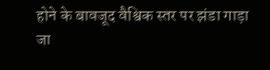होने के बावजूद वैश्विक स्तर पर झंडा गाड़ा जा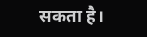सकता है।